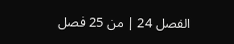الفصل 24 | من 25 فصل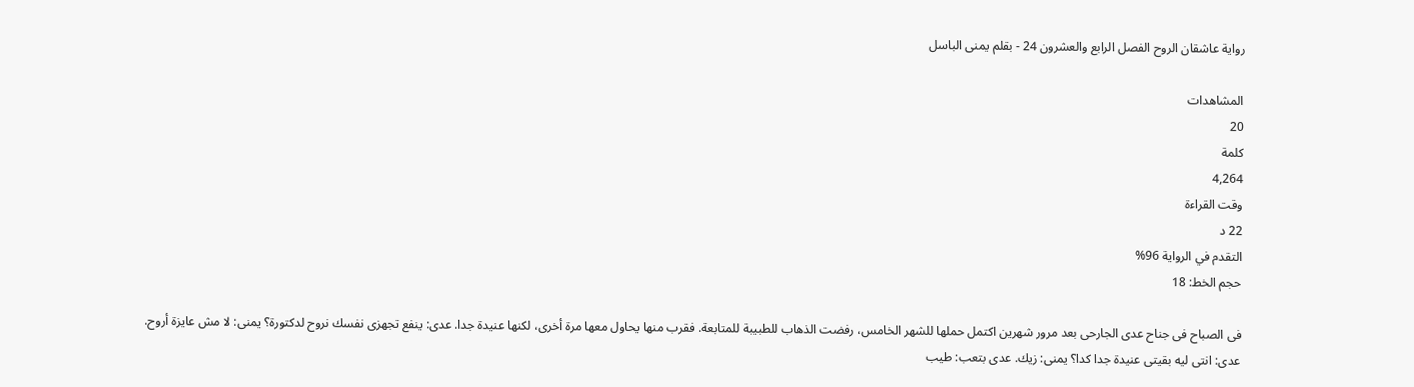رواية عاشقان الروح الفصل الرابع والعشرون 24 - بقلم يمنى الباسل

المشاهدات
20
كلمة
4,264
وقت القراءة
22 د
التقدم في الرواية 96%
حجم الخط: 18

فى الصباح فى جناح عدى الجارحى بعد مرور شهرين اكتمل حملها للشهر الخامس، رفضت الذهاب للطبيبة للمتابعة. فقرب منها يحاول معها مرة أخرى، لكنها عنيدة جدا. عدى: ينفع تجهزى نفسك نروح لدكتورة؟ يمنى: لا مش عايزة أروح. عدى: انتى ليه بقيتى عنيدة جدا كدا؟ يمنى: زيك. عدى بتعب: طيب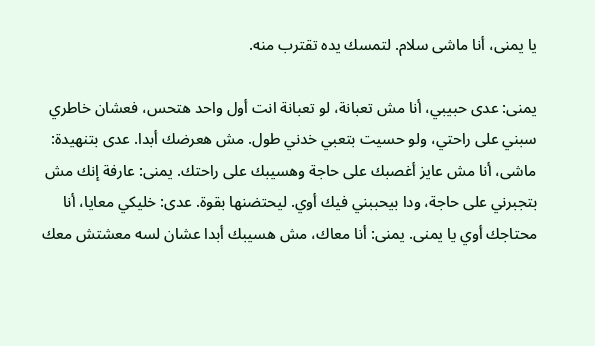يا يمنى، أنا ماشى سلام. لتمسك يده تقترب منه.

يمنى: عدى حبيبي، أنا مش تعبانة، لو تعبانة انت أول واحد هتحس، فعشان خاطري سبني على راحتي، ولو حسيت بتعبي خدني طول. مش هعرضك أبدا. عدى بتنهيدة: ماشى، أنا مش عايز أغصبك على حاجة وهسيبك على راحتك. يمنى: عارفة إنك مش بتجبرني على حاجة، ودا بيحببني فيك أوي. ليحتضنها بقوة. عدى: خليكي معايا، أنا محتاجك أوي يا يمنى. يمنى: أنا معاك، مش هسيبك أبدا عشان لسه معشتش معك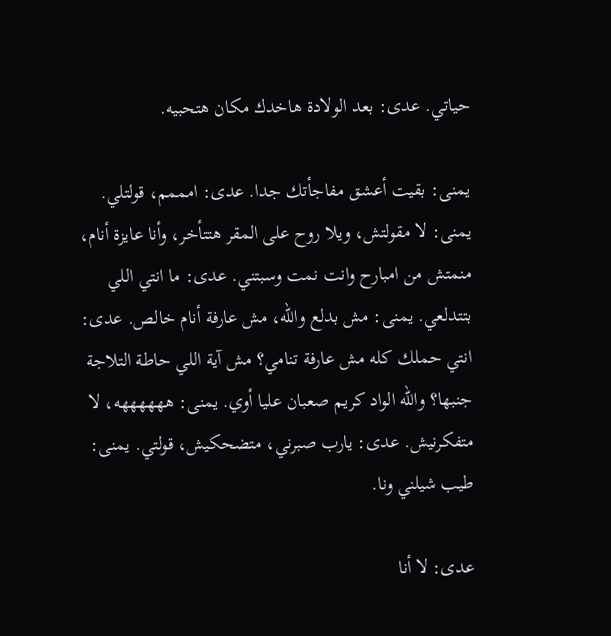حياتي. عدى: بعد الولادة هاخدك مكان هتحبيه.

يمنى: بقيت أعشق مفاجأتك جدا. عدى: امممم، قولتلي. يمنى: لا مقولتش، ويلا روح على المقر هتتأخر، وأنا عايزة أنام، منمتش من امبارح وانت نمت وسبتني. عدى: ما انتي اللي بتتدلعي. يمنى: مش بدلع والله، مش عارفة أنام خالص. عدى: انتي حملك كله مش عارفة تنامي؟ مش آية اللي حاطة التلاجة جنبها؟ والله الواد كريم صعبان عليا أوي. يمنى: ههههههه، لا متفكرنيش. عدى: يارب صبرني، متضحكيش، قولتي. يمنى: طيب شيلني ونا.

عدى: لا أنا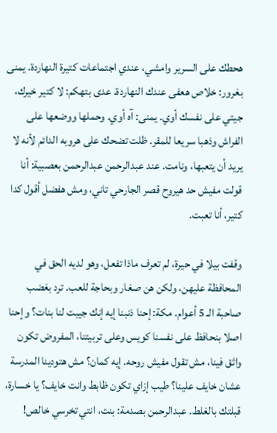هحطك على السرير وامشي، عندي اجتماعات كتيرة النهاردة. يمنى بغرور: خلاص هعفى عندك النهاردة. عدى بتهكم: لا كتير خيرك، جيتي على نفسك أوي. يمنى: آه أوي. وحملها ووضعها على الفراش وذهبا سريعا للمقر. ظلت تضحك على هروبه الدائم لأنه لا يريد أن يتعبها، ونامت. عند عبدالرحمن عبدالرحمن بعصبية: أنا قولت مفيش حد هيروح قصر الجارحي تاني، ومش هفضل أقول كدا كتير، أنا تعبت.

وقفت بيلا في حيرة، لم تعرف ماذا تفعل، وهو لديه الحق في المحافظة عليهن، ولكن هن صغار وبحاجة للعب. ترد بغضب صاحبة الـ 5 أعوام. مكة: إحنا ذنبنا إيه إنك جيبت لنا بنات؟ وإحنا اصلا بنحافظ على نفسنا كويس وعلى تربيتنا، المفروض تكون واثق فينا، مش تقول مفيش روحه. إيه كمان؟ مش هتودينا المدرسة عشان خايف علينا؟ طيب إزاي تكون ظابط وانت خايف؟ يا خسارة، قبلتك بالغلط. عبدالرحمن بصدمة: بنت، انتي تخرسي خالص!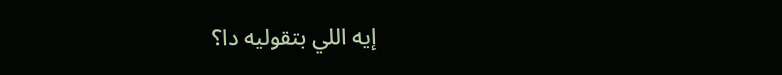إيه اللي بتقوليه دا؟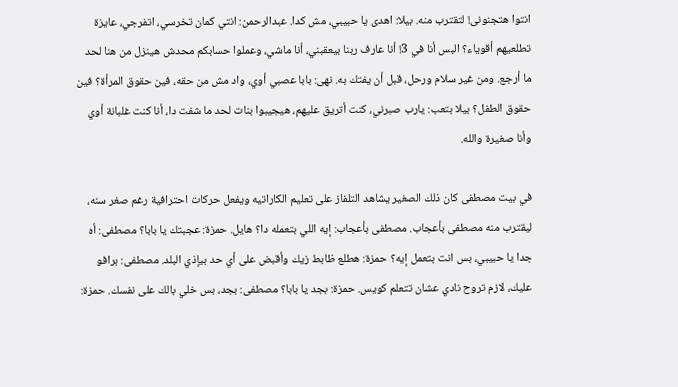انتوا هتجنونى! لتقترب منه. بيلا: اهدى يا حبيبي، مش كدا. عبدالرحمن: انتي كمان تخرسي، اتفرجي، عايزة تطلعيهم أقوياء؟ البس أنا في 3! أنا عارف ربنا بيعقبني، أنا ماشي، وعملوا حسابكم محدش هينزل من هنا لحد ما أرجع. ومن غير سلام ورحل، قبل أن يفتك به. نهى: بابا عصبي أوي، واد مش من حقه، فين حقوق المرأة؟ فين حقوق الطفل؟ بيلا بتعب: يارب صبرني، كنت أتريق عليهم، هيجيبوا بنات لحد ما شفت دا، أنا كنت غلبانة أوي وأنا صغيرة والله.

في بيت مصطفى كان ذلك الصغير يشاهد التلفاز على تعليم الكاراتيه ويفعل حركات احترافية رغم صغر سنه، ليقترب منه مصطفى بأعجاب. مصطفى بأعجاب: إيه اللي بتعمله دا؟ هايل. حمزة: عجبتك يا بابا؟ مصطفى: أه جدا يا حبيبي، بس انت بتعمل إيه؟ حمزة: هطلع ظابط زيك وأقبض على أي حد بيإذي البلد. مصطفى: برافو عليك، لازم تروح نادي عشان تتعلم كويس. حمزة: بجد يا بابا؟ مصطفى: بجد، بس خلي بالك على نفسك. حمزة: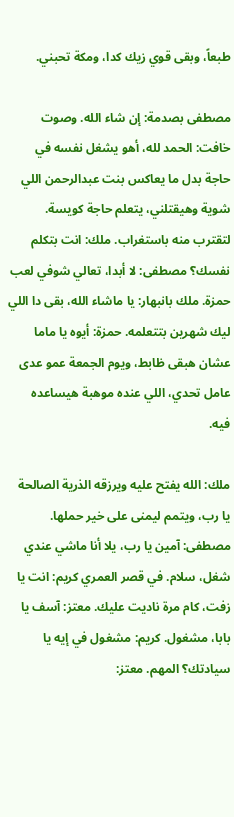طبعاً، وبقى قوي زيك كدا، ومكة تحبني.

مصطفى بصدمة: إن شاء الله. وصوت خافت: الحمد لله، أهو يشغل نفسه في حاجة بدل ما يعاكس بنت عبدالرحمن اللي شوية وهيقتلني، يتعلم حاجة كويسة. لتقترب منه باستغراب. ملك: انت بتكلم نفسك؟ مصطفى: لا أبدا، تعالي شوفي لعب حمزة. ملك بانبهار: يا ماشاء الله، بقى دا اللي ليك شهرين بتتعلمه. حمزة: أيوه يا ماما عشان هبقى ظابط، ويوم الجمعة عمو عدى عامل تحدي، اللي عنده موهبة هيساعده فيه.

ملك: الله يفتح عليه ويرزقه الذرية الصالحة يا رب، ويتمم ليمنى على خير حملها. مصطفى: آمين يا رب، يلا أنا ماشي عندي شغل، سلام. في قصر العمري كريم: انت يا زفت، كام مرة ناديت عليك. معتز: آسف يا بابا، مشغول. كريم: مشغول في إيه يا سيادتك؟ المهم. معتز: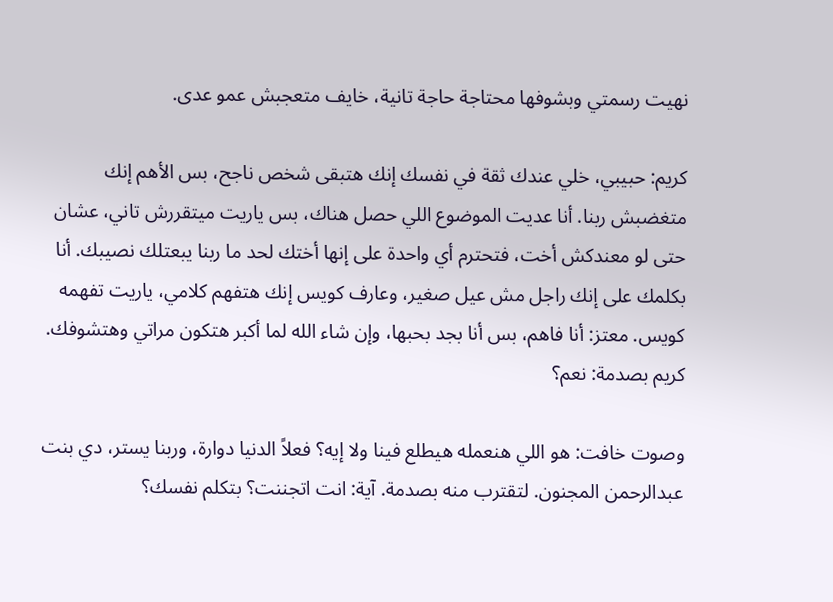نهيت رسمتي وبشوفها محتاجة حاجة تانية، خايف متعجبش عمو عدى.

كريم: حبيبي، خلي عندك ثقة في نفسك إنك هتبقى شخص ناجح، بس الأهم إنك متغضبش ربنا. أنا عديت الموضوع اللي حصل هناك، بس ياريت ميتقررش تاني، عشان حتى لو معندكش أخت، فتحترم أي واحدة على إنها أختك لحد ما ربنا يبعتلك نصيبك. أنا بكلمك على إنك راجل مش عيل صغير، وعارف كويس إنك هتفهم كلامي، ياريت تفهمه كويس. معتز: أنا فاهم، بس أنا بجد بحبها، وإن شاء الله لما أكبر هتكون مراتي وهتشوفك. كريم بصدمة: نعم؟

وصوت خافت: هو اللي هنعمله هيطلع فينا ولا إيه؟ فعلاً الدنيا دوارة، وربنا يستر، دي بنت عبدالرحمن المجنون. لتقترب منه بصدمة. آية: انت اتجننت؟ بتكلم نفسك؟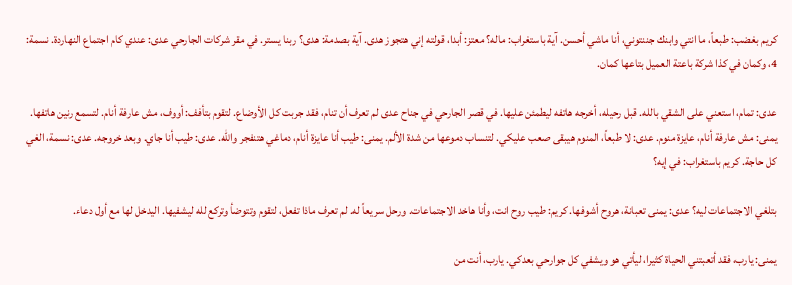كريم بغضب: طبعاً، ما انتي وابنك جننتوني، أنا ماشي أحسن. آية باستغراب: ماله؟ معتز: أبدا، قولته إني هتجوز هدى. آية بصدمة: هدى؟ ربنا يستر. في مقر شركات الجارحي عدى: عندي كام اجتماع النهاردة. نسمة: 4، وكمان في كذا شركة باعتة العميل بتاعها كمان.

عدى: تمام، استعني على الشقي بالله. قبل رحيله، أخرجه هاتفه ليطمئن عليها. في قصر الجارحي في جناح عدى لم تعرف أن تنام، فقد جربت كل الأوضاع. لتقوم بتأفف: أووف، مش عارفة أنام. لتسمع رنين هاتفها. يمنى: مش عارفة أنام، عايزة منوم. عدى: لا طبعاً، المنوم هيبقى صعب عليكي. لتنساب دموعها من شدة الألم. يمنى: طيب أنا عايزة أنام، دماغي هتنفجر والله. عدى: طيب أنا جاي. وبعد خروجه. عدى: نسمة، الغي كل حاجة. كريم باستغراب: في إيه؟

بتلغي الاجتماعات ليه؟ عدى: يمنى تعبانة، هروح أشوفها. كريم: طيب روح انت، وأنا هاخد الاجتماعات. ورحل سريعاً له. لم تعرف ماذا تفعل، لتقوم وتتوضأ وتركع لله ليشفيها. اليدخل لها مع أول دعاء.

يمنى: يارب، فقد أتعبتني الحياة كثيرا، ليأتي هو ويشفي كل جوارحي بعدكي. يارب، أنت من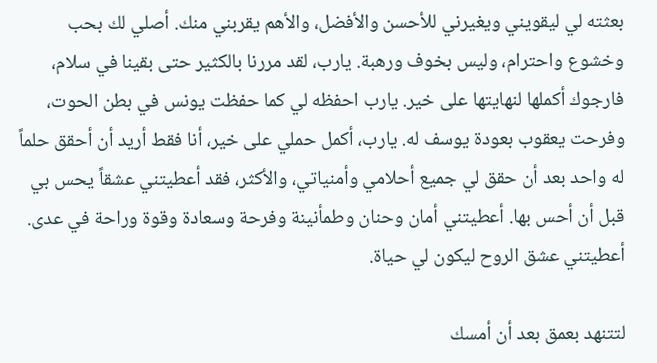بعثته لي ليقويني ويغيرني للأحسن والأفضل، والأهم يقربني منك. أصلي لك بحب وخشوع واحترام، وليس بخوف ورهبة. يارب، لقد مررنا بالكثير حتى بقينا في سلام، فارجوك أكملها لنهايتها على خير. يارب احفظه لي كما حفظت يونس في بطن الحوت، وفرحت يعقوب بعودة يوسف له. يارب، أكمل حملي على خير، أنا فقط أريد أن أحقق حلماً له واحد بعد أن حقق لي جميع أحلامي وأمنياتي، والأكثر، فقد أعطيتني عشقاً يحس بي قبل أن أحس بها. أعطيتني أمان وحنان وطمأنينة وفرحة وسعادة وقوة وراحة في عدى. أعطيتني عشق الروح ليكون لي حياة.

لتتنهد بعمق بعد أن أمسك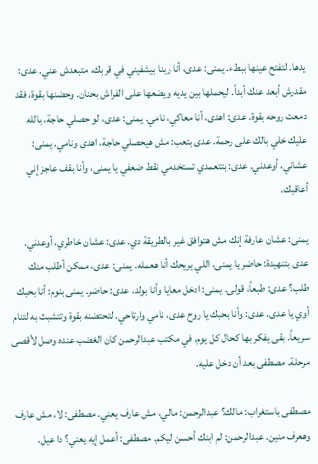يدها. لتفتح عينها ببطء. يمنى: عدى، أنا ربنا بيشفيني في قربك، متبعدش عني. عدى: مقدرش أبعد عنك أبداً. ليحملها بين يديه ويضعها على الفراش بحنان. وحضنها بقوة، فقد دمعت روحه بقوة. عدى: اهدى، أنا معاكي، نامي. يمنى: عدى، لو حصلي حاجة، بالله عليك خلي بالك على رحمة. عدى بتعب: مش هيحصلي حاجة، اهدى ونامي. يمنى: عشاني، أوعدني. عدى: بتتعمدي تستخدمي نقط ضعفي يا يمنى، وأنا بقف عاجز إني أعاقبك.

يمنى: عشان عارفة إنك مش هتوافق غير بالطريقة دي. عدى: عشان خاطري، أوعدني. عدى بتنهيدة: حاضر يا يمنى، اللي يريحك أنا هعمله. يمنى: عدى، ممكن أطلب منك طلب؟ عدى: طبعاً، قولى. يمنى: ادخل معايا وأنا بولد. عدى: حاضر. يمنى بنوم: أنا بحبك أوي يا عدى. عدى: وأنا بحبك يا روح عدى، نامي وارتاحي. لتحتضنه بقوة وتتشبث به لتنام سريعاً. بقى يفكر بها كحال كل يوم. في مكتب عبدالرحمن كان الغضب عنده وصل لأقصى مرحلة. مصطفى بعد أن دخل عليه.

مصطفى باستغراب: مالك؟ عبدالرحمن: مالي، مش عارف يعني. مصطفى: لا، مش عارف وهعرف منين. عبدالرحمن: لم ابنك أحسن ليكم. مصطفى: أعمل إيه يعني؟ دا عيل.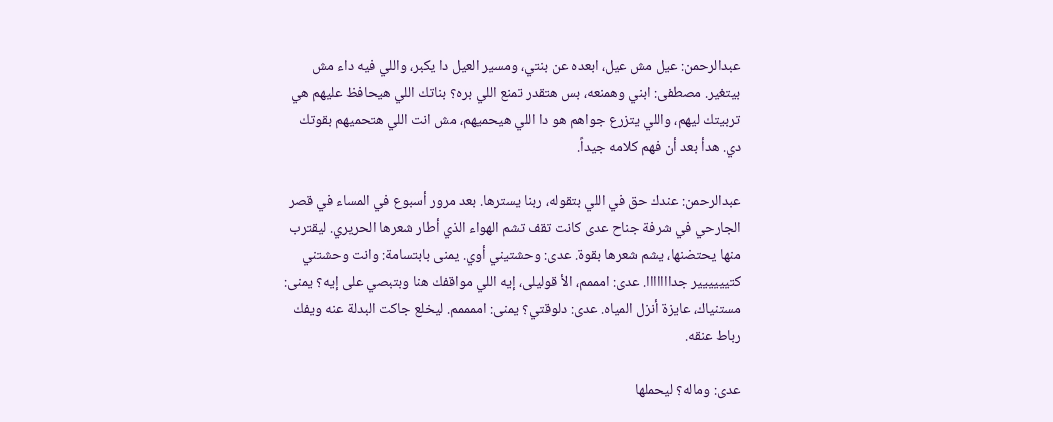عبدالرحمن: عيل مش عيل، ابعده عن بنتي، ومسير العيل دا يكبر، واللي فيه داء مش بيتغير. مصطفى: ابني وهمنعه، بس هتقدر تمنع اللي بره؟ بناتك اللي هيحافظ عليهم هي تربيتك ليهم، واللي يتزرع جواهم هو دا اللي هيحميهم، مش انت اللي هتحميهم بقوتك دي. هدأ بعد أن فهم كلامه جيداً.

عبدالرحمن: عندك حق في اللي بتقوله، ربنا يسترها. بعد مرور أسبوع في المساء في قصر الجارحي في شرفة جناح عدى كانت تقف تشم الهواء الذي أطار شعرها الحريري. ليقترب منها يحتضنها، يشم شعرها بقوة. عدى: وحشتيني أوي. يمنى بابتسامة: وانت وحشتني كتيييييير جدااااااا. عدى: امممم، الأ قوليلى، إيه اللي مواقفك هنا وبتبصي على إيه؟ يمنى: مستنياك، عايزة أنزل المياه. عدى: دلوقتي؟ يمنى: اممممم. ليخلع جاكت البدلة عنه ويفك رباط عنقه.

عدى: وماله؟ ليحملها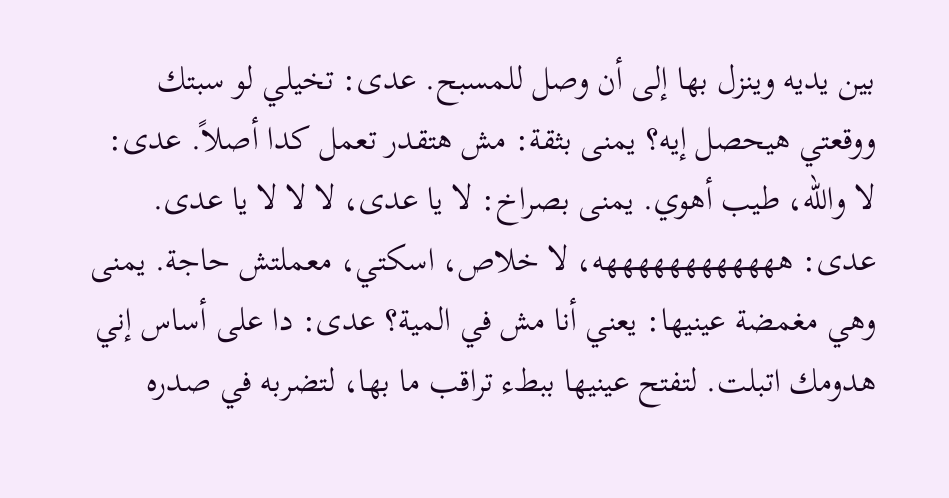بين يديه وينزل بها إلى أن وصل للمسبح. عدى: تخيلي لو سبتك ووقعتي هيحصل إيه؟ يمنى بثقة: مش هتقدر تعمل كدا أصلاً. عدى: لا والله، طيب أهوي. يمنى بصراخ: لا يا عدى، لا لا لا يا عدى. عدى: ههههههههههههه، لا خلاص، اسكتي، معملتش حاجة. يمنى وهي مغمضة عينيها: يعني أنا مش في المية؟ عدى: دا على أساس إني هدومك اتبلت. لتفتح عينيها ببطء تراقب ما بها، لتضربه في صدره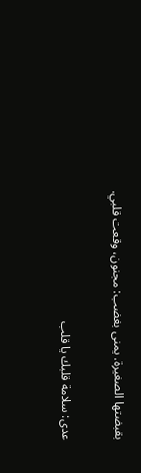بقبضتها الصغيرة. يمنى بغضب: مجنون، وقعت قلبي.

عدى: سلامة قلبك يا قلب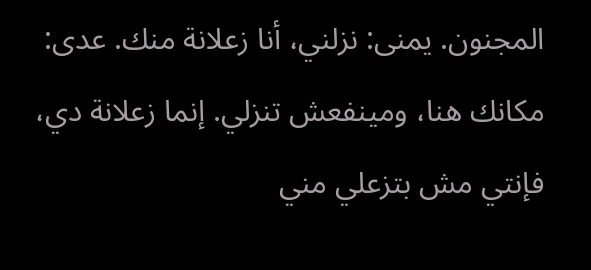المجنون. يمنى: نزلني، أنا زعلانة منك. عدى: مكانك هنا، ومينفعش تنزلي. إنما زعلانة دي، فإنتي مش بتزعلي مني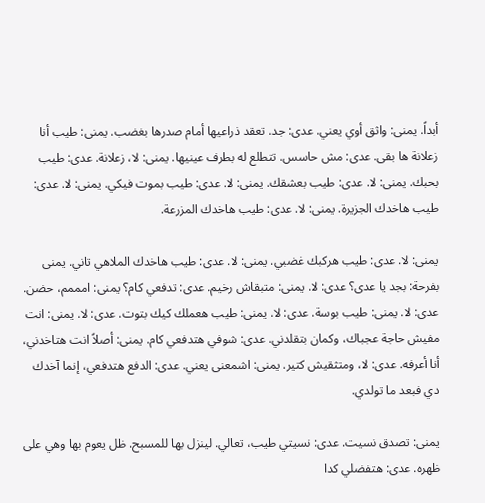أبداً. يمنى: واثق أوي يعني. عدى: جد. تعقد ذراعيها أمام صدرها بغضب. يمنى: طيب أنا زعلانة ها بقى. عدى: مش حاسس. تتطلع له بطرف عينيها. يمنى: لا، زعلانة. عدى: طيب بحبك. يمنى: لا. عدى: طيب بعشقك. يمنى: لا. عدى: طيب بموت فيكي. يمنى: لا. عدى: طيب هاخدك الجزيرة. يمنى: لا. عدى: طيب هاخدك المزرعة.

يمنى: لا. عدى: طيب هركبك غضبي. يمنى: لا. عدى: طيب هاخدك الملاهي تاني. يمنى بفرحة: بجد يا عدى؟ عدى: لا. يمنى: متبقاش رخيم. عدى: تدفعي كام؟ يمنى: امممم، حضن. عدى: لا. يمنى: طيب بوسة. عدى: لا. يمنى: طيب هعملك كيك بتوت. عدى: لا. يمنى: انت مفيش حاجة عجباك، وكمان بتقلدني. عدى: شوفي هتدفعي كام. يمنى: أصلاً انت هتاخدني، أنا أعرفه. عدى: لا، ومتثقيش كتير. يمنى: اشمعنى يعني. عدى: الدفع هتدفعي، إنما آخدك دي فبعد ما تولدي.

يمنى: تصدق نسيت. عدى: نسيتي طيب، تعالي. لينزل بها للمسبح. ظل يعوم بها وهي على ظهره. عدى: هتفضلي كدا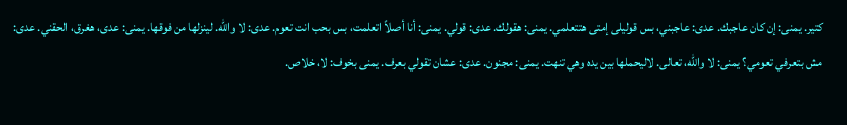كتير. يمنى: إن كان عاجبك. عدى: عاجبني، بس قوليلى إمتى هتتعلمي. يمنى: هقولك. عدى: قولي. يمنى: أنا أصلاً اتعلمت، بس بحب انت تعوم. عدى: لا والله. لينزلها من فوقها. يمنى: عدى، هغرق، الحقني. عدى: مش بتعرفي تعومي؟ يمنى: لا والله، تعالى. لالیحملها بين يده وهي تنهت. يمنى: مجنون. عدى: عشان تقولي بعرف. يمنى بخوف: لا، خلاص.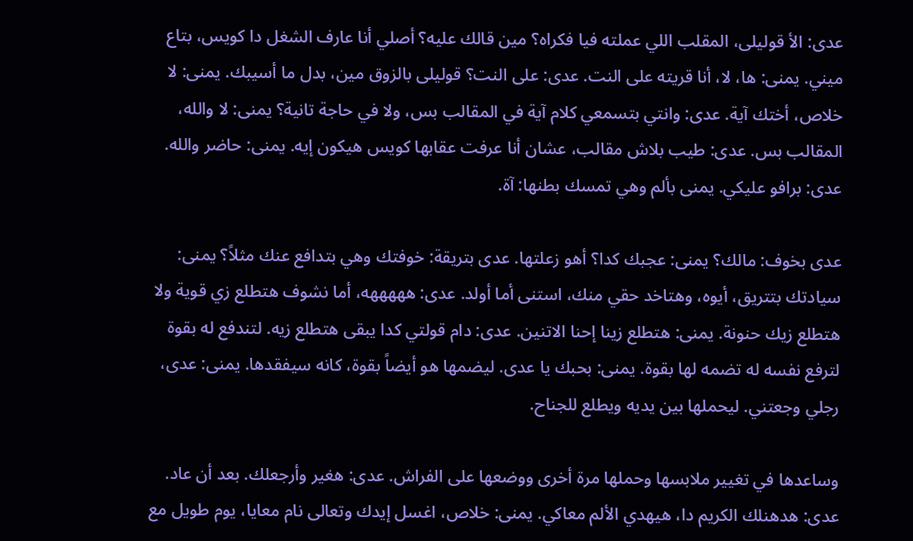عدى: الأ قوليلى، المقلب اللي عملته فيا فكراه؟ مين قالك عليه؟ أصلي أنا عارف الشغل دا كويس، بتاع ميني. يمنى: ها، لا، أنا قريته على النت. عدى: على النت؟ قوليلى بالزوق مين، بدل ما أسيبك. يمنى: لا خلاص، أختك آية. عدى: وانتي بتسمعي كلام آية في المقالب بس، ولا في حاجة تانية؟ يمنى: لا والله، المقالب بس. عدى: طيب بلاش مقالب، عشان أنا عرفت عقابها كويس هيكون إيه. يمنى: حاضر والله. عدى: برافو عليكي. يمنى بألم وهي تمسك بطنها: آة.

عدى بخوف: مالك؟ يمنى: عجبك كدا؟ أهو زعلتها. عدى بتريقة: خوفتك وهي بتدافع عنك مثلاً؟ يمنى: سيادتك بتتريق، أيوه، وهتاخد حقي منك، استنى أما أولد. عدى: هههههه، أما نشوف هتطلع زي قوية ولا هتطلع زيك حنونة. يمنى: هتطلع زينا إحنا الاتنين. عدى: دام قولتي كدا يبقى هتطلع زيه. لتندفع له بقوة لترفع نفسه له تضمه لها بقوة. يمنى: بحبك يا عدى. ليضمها هو أيضاً بقوة، كانه سيفقدها. يمنى: عدى، رجلي وجعتني. ليحملها بين يديه ويطلع للجناح.

وساعدها في تغيير ملابسها وحملها مرة أخرى ووضعها على الفراش. عدى: هغير وأرجعلك. بعد أن عاد. عدى: هدهنلك الكريم دا، هيهدي الألم معاكي. يمنى: خلاص، اغسل إيدك وتعالى نام معايا، يوم طويل مع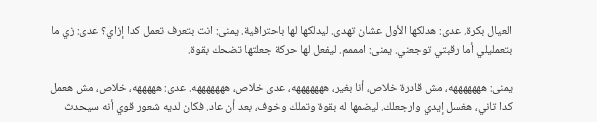العيال بكرة. عدى: هدلكها الأول عشان تهدى. ليدلكها لها باحترافية. يمنى: انت بتعرف تعمل كدا إزاي؟ عدى: زي ما بتعمليلي أما رقبتي توجعني. يمنى: امممم. ليفعل لها حركة جعلتها تضحك بقوة.

يمنى: هههههههه، مش قادرة خلاص، أنا بغير، هههههههه، عدى خلاص، هههههههه. عدى: هههههه، خلاص، مش هعمل كدا تاني، هغسل إيدي وارجعلك. ليضمها له بقوة وتملك وخوف، بعد أن عاد. فكان لديه شعور قوي أنه سيحدث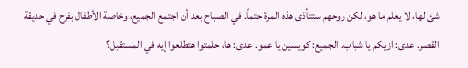شئ لها، لا يعلم ما هو، لكن روحهم ستتأذى هذه المرة حتماً. في الصباح بعد أن اجتمع الجميع، وخاصة الأطفال بفرح في حديقة القصر. عدى: ازيكم يا شباب. الجميع: كويسين يا عمو. عدى: ها، حلمتوا هتطلعوا إيه في المستقبل؟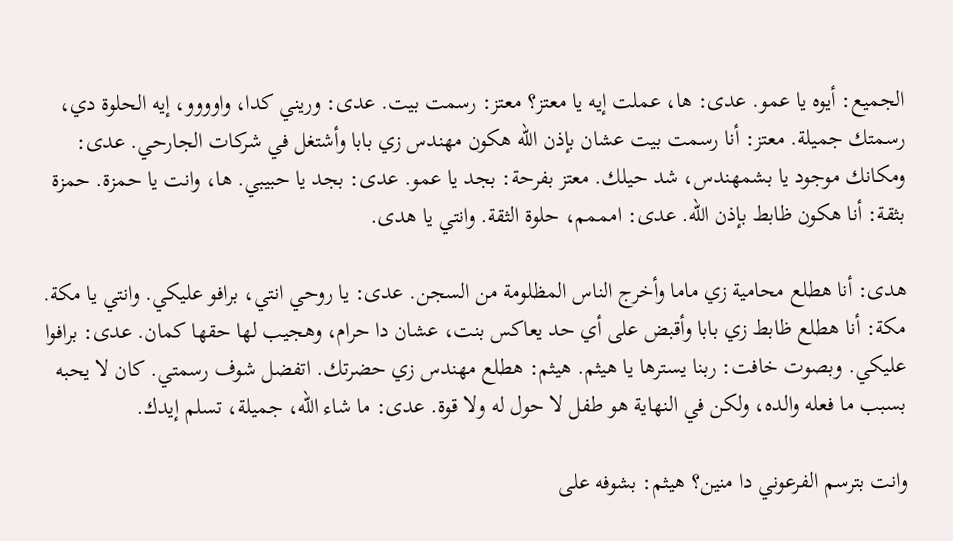الجميع: أيوه يا عمو. عدى: ها، عملت إيه يا معتز؟ معتز: رسمت بيت. عدى: وريني كدا، واوووو، إيه الحلوة دي، رسمتك جميلة. معتز: أنا رسمت بيت عشان بإذن الله هكون مهندس زي بابا وأشتغل في شركات الجارحي. عدى: ومكانك موجود يا بشمهندس، شد حيلك. معتز بفرحة: بجد يا عمو. عدى: بجد يا حبيبي. ها، وانت يا حمزة. حمزة بثقة: أنا هكون ظابط بإذن الله. عدى: امممم، حلوة الثقة. وانتي يا هدى.

هدى: أنا هطلع محامية زي ماما وأخرج الناس المظلومة من السجن. عدى: يا روحي انتي، برافو عليكي. وانتي يا مكة. مكة: أنا هطلع ظابط زي بابا وأقبض على أي حد يعاكس بنت، عشان دا حرام، وهجيب لها حقها كمان. عدى: برافوا عليكي. وبصوت خافت: ربنا يسترها يا هيثم. هيثم: هطلع مهندس زي حضرتك. اتفضل شوف رسمتي. كان لا يحبه بسبب ما فعله والده، ولكن في النهاية هو طفل لا حول له ولا قوة. عدى: ما شاء الله، جميلة، تسلم إيدك.

وانت بترسم الفرعوني دا منين؟ هيثم: بشوفه على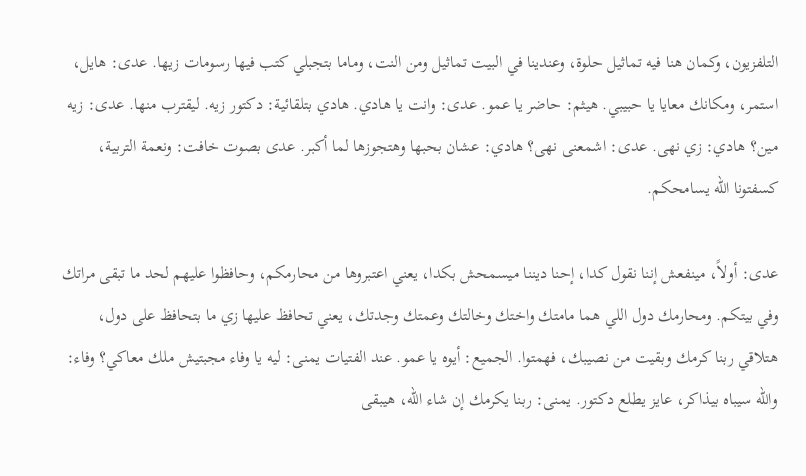التلفزيون، وكمان هنا فيه تماثيل حلوة، وعندينا في البيت تماثيل ومن النت، وماما بتجبلي كتب فيها رسومات زيها. عدى: هايل، استمر، ومكانك معايا يا حبيبي. هيثم: حاضر يا عمو. عدى: وانت يا هادي. هادي بتلقائية: دكتور زيه. ليقترب منها. عدى: زيه مين؟ هادي: زي نهى. عدى: اشمعنى نهى؟ هادي: عشان بحبها وهتجوزها لما أكبر. عدى بصوت خافت: ونعمة التربية، كسفتونا الله يسامحكم.

عدى: أولاً، مينفعش إننا نقول كدا، إحنا ديننا ميسمحش بكدا، يعني اعتبروها من محارمكم، وحافظوا عليهم لحد ما تبقى مراتك وفي بيتكم. ومحارمك دول اللي هما مامتك واختك وخالتك وعمتك وجدتك، يعني تحافظ عليها زي ما بتحافظ على دول، هتلاقي ربنا كرمك وبقيت من نصيبك، فهمتوا. الجميع: أيوه يا عمو. عند الفتيات يمنى: ليه يا وفاء مجبتيش ملك معاكي؟ وفاء: والله سيباه بيذاكر، عايز يطلع دكتور. يمنى: ربنا يكرمك إن شاء الله، هيبقى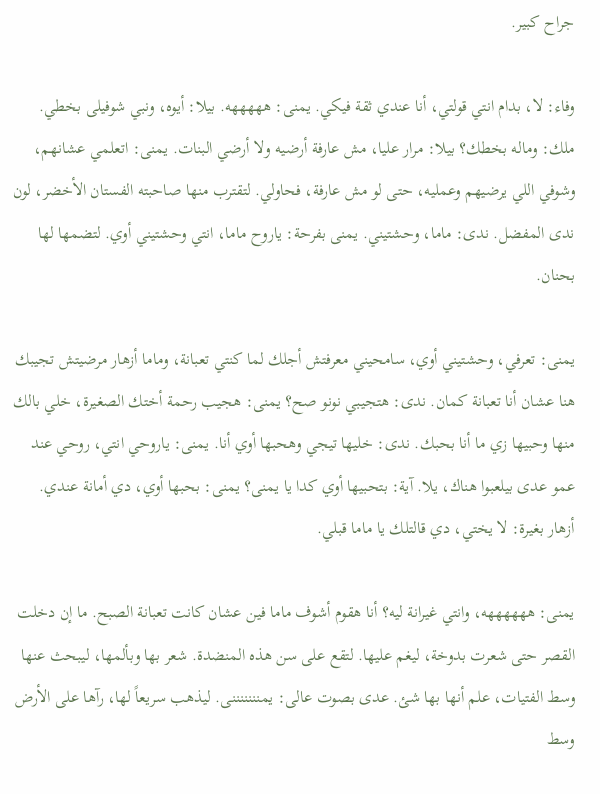جراح كبير.

وفاء: لا، بدام انتي قولتي، أنا عندي ثقة فيكي. يمنى: هههههه. بيلا: أيوه، ونبي شوفيلى بخطي. ملك: وماله بخطك؟ بيلا: مرار عليا، مش عارفة أرضيه ولا أرضي البنات. يمنى: اتعلمي عشانهم، وشوفي اللي يرضيهم وعمليه، حتى لو مش عارفة، فحاولي. لتقترب منها صاحبته الفستان الأخضر، لون ندى المفضل. ندى: ماما، وحشتيني. يمنى بفرحة: ياروح ماما، انتي وحشتيني أوي. لتضمها لها بحنان.

يمنى: تعرفي، وحشتيني أوي، سامحيني معرفتش أجلك لما كنتي تعبانة، وماما أزهار مرضيتش تجيبك هنا عشان أنا تعبانة كمان. ندى: هتجيبي نونو صح؟ يمنى: هجيب رحمة أختك الصغيرة، خلي بالك منها وحبيها زي ما أنا بحبك. ندى: خليها تيجي وهحبها أوي أنا. يمنى: ياروحي انتي، روحي عند عمو عدى بيلعبوا هناك، يلا. آية: بتحبيها أوي كدا يا يمنى؟ يمنى: بحبها أوي، دي أمانة عندي. أزهار بغيرة: لا يختي، دي قالتلك يا ماما قبلي.

يمنى: ههههههه، وانتي غيرانة ليه؟ أنا هقوم أشوف ماما فين عشان كانت تعبانة الصبح. ما إن دخلت القصر حتى شعرت بدوخة، ليغم عليها. لتقع على سن هذه المنضدة. شعر بها وبألمها، ليبحث عنها وسط الفتيات، علم أنها بها شئ. عدى بصوت عالى: يمنننننننى. ليذهب سريعاً لها، رآها على الأرض وسط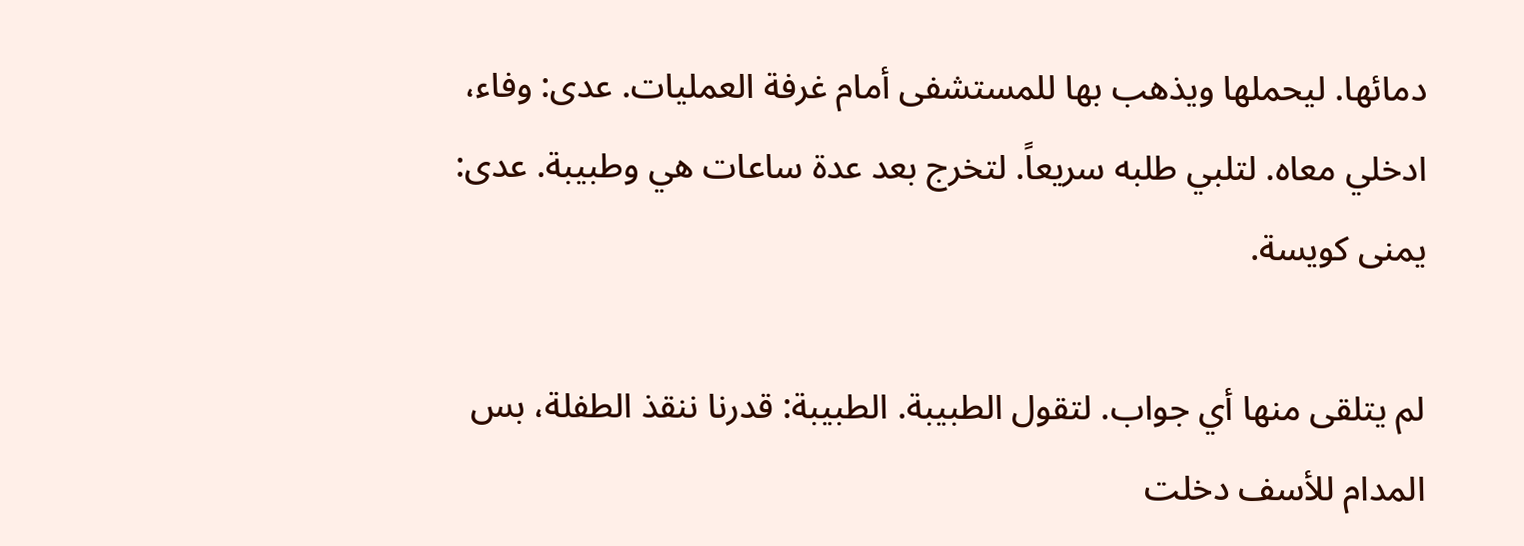دمائها. ليحملها ويذهب بها للمستشفى أمام غرفة العمليات. عدى: وفاء، ادخلي معاه. لتلبي طلبه سريعاً. لتخرج بعد عدة ساعات هي وطبيبة. عدى: يمنى كويسة.

لم يتلقى منها أي جواب. لتقول الطبيبة. الطبيبة: قدرنا ننقذ الطفلة، بس المدام للأسف دخلت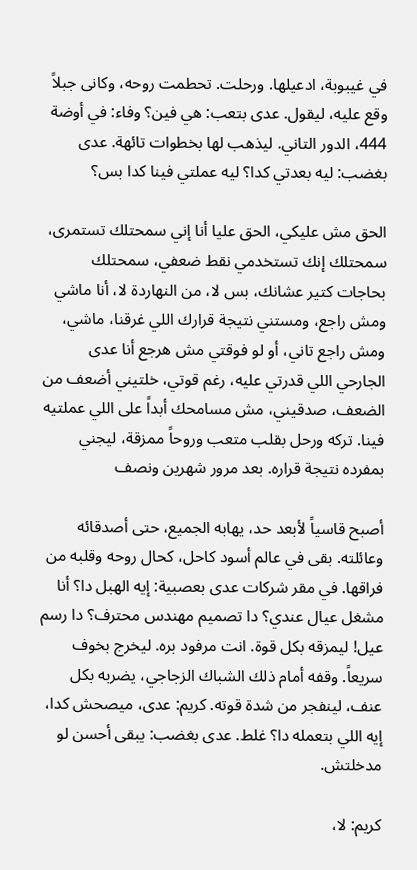في غيبوبة، ادعيلها. ورحلت. تحطمت روحه، وكانى جبلاً وقع عليه، ليقول. عدى بتعب: هي فين؟ وفاء: في أوضة 444، الدور التاني. ليذهب لها بخطوات تائهة. عدى بغضب: ليه بعدتي كدا؟ ليه عملتي فينا كدا بس؟

الحق مش عليكي، الحق عليا أنا إني سمحتلك تستمرى، سمحتلك إنك تستخدمي نقط ضعفي، سمحتلك بحاجات كتير عشانك، بس لا، من النهاردة لا، أنا ماشي ومش راجع، ومستني نتيجة قرارك اللي غرقنا، ماشي، ومش راجع تاني، أو لو فوقتي مش هرجع أنا عدى الجارحي اللي قدرتي عليه، رغم قوتي، خلتيني أضعف من الضعف، صدقيني، مش مسامحك أبداً على اللي عملتيه فينا. تركه ورحل بقلب متعب وروحاً ممزقة، ليجني بمفرده نتيجة قراره. بعد مرور شهرين ونصف

أصبح قاسياً لأبعد حد، يهابه الجميع، حتى أصدقائه وعائلته. بقى في عالم أسود كاحل، كحال روحه وقلبه من فراقها. في مقر شركات عدى بعصبية: إيه الهبل دا؟ أنا مشغل عيال عندي؟ دا تصميم مهندس محترف؟ دا رسم عيل! ليمزقه بكل قوة. انت مرفود بره. ليخرج بخوف سريعاً. وقفه أمام ذلك الشباك الزجاجي، يضربه بكل عنف، لينفجر من شدة قوته. كريم: عدى، ميصحش كدا، إيه اللي بتعمله دا؟ غلط. عدى بغضب: يبقى أحسن لو مدخلتش.

كريم: لا،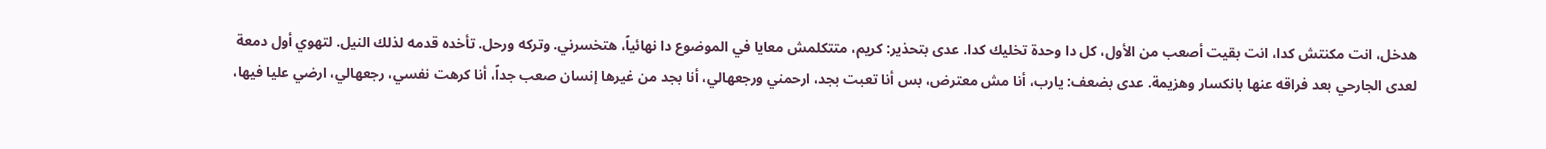هدخل، انت مكنتش كدا، انت بقيت أصعب من الأول، كل دا وحدة تخليك كدا. عدى بتحذير: كريم، متتكلمش معايا في الموضوع دا نهائياً، هتخسرني. وتركه ورحل. تأخده قدمه لذلك النيل. لتهوي أول دمعة لعدى الجارحي بعد فراقه عنها بانكسار وهزيمة. عدى بضعف: يارب، أنا مش معترض، بس أنا تعبت بجد، ارحمني ورجعهالي، أنا بجد من غيرها إنسان صعب جداً، أنا كرهت نفسي، رجعهالي، ارضي عليا فيها،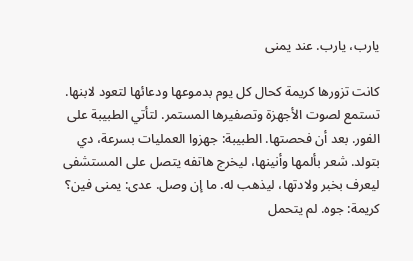يارب، يارب. عند يمنى

كانت تزورها كريمة كحال كل يوم بدموعها ودعائها لتعود لابنها. تستمع لصوت الأجهزة وتصفيرها المستمر. لتأتي الطبيبة على الفور. بعد أن فحصتها. الطبيبة: جهزوا العمليات بسرعة، دي بتولد. شعر بألمها وأنينها، ليخرج هاتفه يتصل على المستشفى ليعرف بخبر ولادتها، ليذهب له. ما إن وصل. عدى: يمنى فين؟ كريمة: جوه. لم يتحمل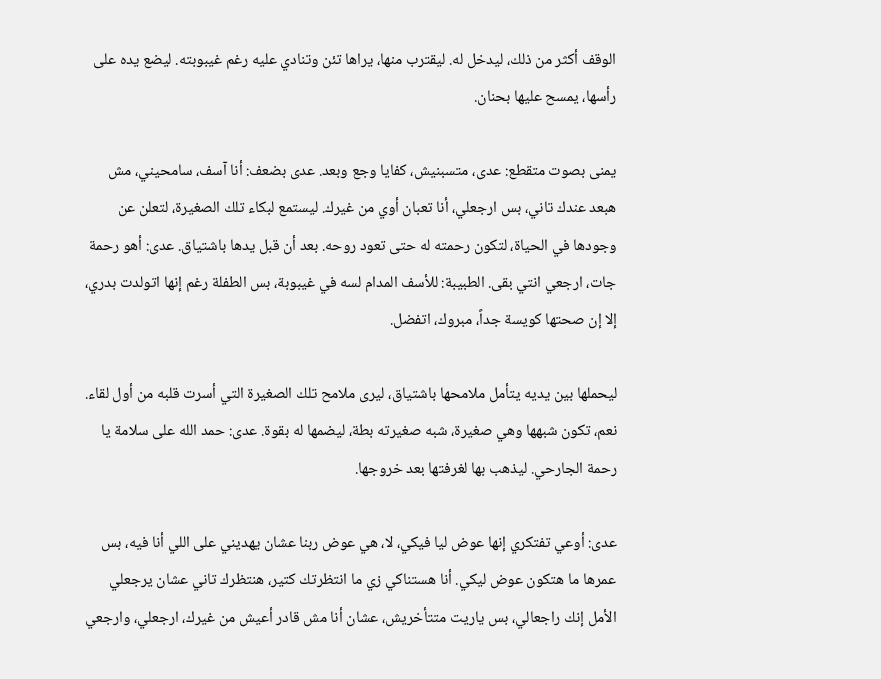الوقف أكثر من ذلك، ليدخل له. ليقترب منها، يراها تئن وتنادي عليه رغم غيبوبته. ليضع يده على رأسها، يمسح عليها بحنان.

يمنى بصوت متقطع: عدى، متسبنيش، كفايا وجع وبعد. عدى بضعف: أنا آسف، سامحيني، مش هبعد عندك تاني، بس ارجعلي، أنا تعبان أوي من غيرك. ليستمع لبكاء تلك الصغيرة، لتعلن عن وجودها في الحياة، لتكون رحمته له حتى تعود روحه. بعد أن قبل يدها باشتياق. عدى: أهو رحمة جات، ارجعي انتي بقى. الطبيبة: للأسف المدام لسه في غيبوبة، بس الطفلة رغم إنها اتولدت بدري، إلا إن صحتها كويسة جداً، مبروك، اتفضل.

ليحملها بين يديه يتأمل ملامحها باشتياق، ليرى ملامح تلك الصغيرة التي أسرت قلبه من أول لقاء. نعم، تكون شبهها وهي صغيرة، شبه صغيرته بطة، ليضمها له بقوة. عدى: حمد الله على سلامة يا رحمة الجارحي. ليذهب بها لغرفتها بعد خروجها.

عدى: أوعي تفتكري إنها عوض ليا فيكي، لا، هي عوض ربنا عشان يهديني على اللي أنا فيه، بس عمرها ما هتكون عوض ليكي. أنا هستناكي زي ما انتظرتك كتير، هنتظرك تاني عشان يرجعلي الأمل إنك راجعالي، بس ياريت متتأخريش، عشان أنا مش قادر أعيش من غيرك، ارجعلي، وارجعي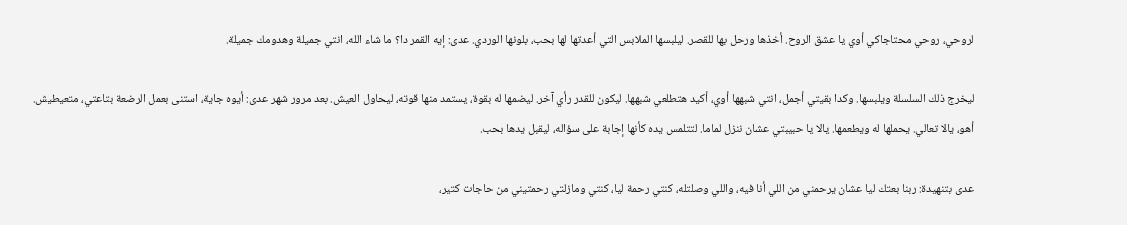لروحي، روحي محتاجاكي أوي يا عشق الروح. أخذها ورحل بها للقصر. ليلبسها الملابس التي أعدتها لها بحب، بلونها الوردي. عدى: إيه القمر دا؟ ما شاء الله، انتي جميلة وهدومك جميلة.

ليخرج ذلك السلسلة ويلبسها. وكدا بقيتي أجمل، انتي شبهها أوي، أكيد هتطلعي شبهها. ليكون للقدر رأي آخر. ليضمها له بقوة، يستمد منها قوته، ليحاول العيش. بعد مرور شهر عدى: أيوه جاية، استنى بعمل الرضعة بتاعتي، متعيطيش. أهو، يالا تعالي. يحملها له ويطعمها. يالا يا حبيبتي عشان ننزل لماما. لتتلمس يده كأنها إجابة على سؤاله، ليقبل يدها بحب.

عدى بتنهيدة: ربنا بعتك ليا عشان يرحمني من اللي أنا فيه، واللي وصلتله، كنتي رحمة ليا، كنتي ومازلتي رحمتيني من حاجات كتير،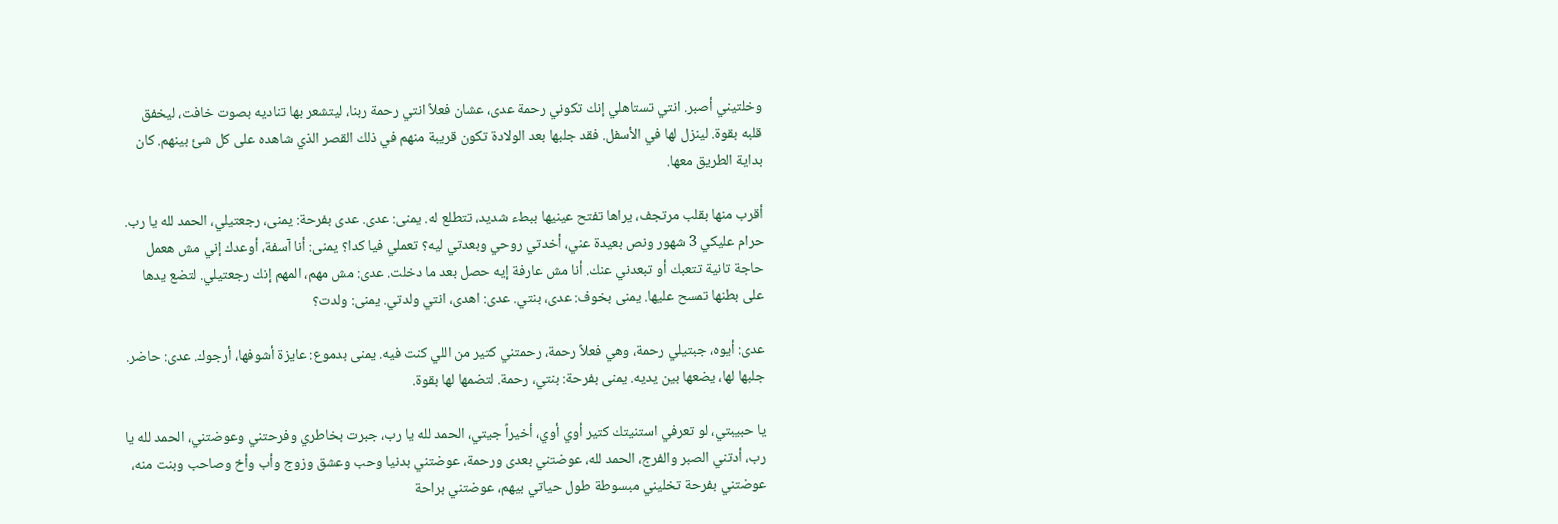وخلتيني أصبر. انتي تستاهلي إنك تكوني رحمة عدى، عشان فعلاً انتي رحمة ربنا، ليتشعر بها تناديه بصوت خافت، ليخفق قلبه بقوة. لينزل لها في الأسفل. فقد جلبها بعد الولادة تكون قريبة منهم في ذلك القصر الذي شاهده على كل شئ بينهم. كان بداية الطريق معها.

أقرب منها بقلب مرتجف، يراها تفتح عينيها ببطء شديد، تتطلع له. يمنى: عدى. عدى بفرحة: يمنى، رجعتيلي، الحمد لله يا رب. حرام عليكي 3 شهور ونص بعيدة عني، أخدتي روحي وبعدتي ليه؟ تعملي فيا كدا؟ يمنى: أنا آسفة، أوعدك إني مش هعمل حاجة تانية تتعبك أو تبعدني عنك. أنا مش عارفة إيه حصل بعد ما دخلت. عدى: مش مهم، المهم إنك رجعتيلي. لتضع يدها على بطنها تمسح عليها. يمنى بخوف: عدى، بنتي. عدى: اهدى، انتي ولدتي. يمنى: ولدت؟

عدى: أيوه، جبتيلي رحمة، وهي فعلاً رحمة، رحمتني كتير من اللي كنت فيه. يمنى بدموع: عايزة أشوفها، أرجوك. عدى: حاضر. جلبها لها، يضعها بين يديه. يمنى بفرحة: بنتي، رحمة. لتضمها لها بقوة.

يا حبيبتي، لو تعرفي استنيتك كتير أوي أوي، أخيراً جيتي، الحمد لله يا رب، جبرت بخاطري وفرحتني وعوضتني، الحمد لله يا رب، أدتني الصبر والفرج، الحمد لله، عوضتني بعدى ورحمة، عوضتني بدنيا وحب وعشق وزوج وأب وأخ وصاحب وبنت منه، عوضتني بفرحة تخليني مبسوطة طول حياتي بيهم، عوضتني براحة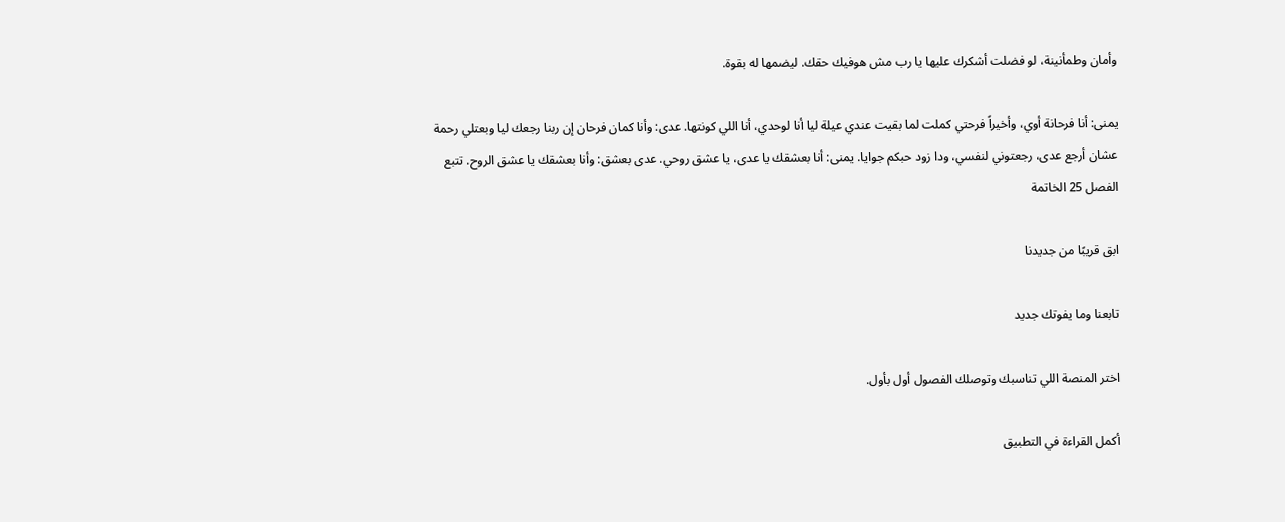وأمان وطمأنينة، لو فضلت أشكرك عليها يا رب مش هوفيك حقك. ليضمها له بقوة.

يمنى: أنا فرحانة أوي، وأخيراً فرحتي كملت لما بقيت عندي عيلة ليا أنا لوحدي، أنا اللي كونتها. عدى: وأنا كمان فرحان إن ربنا رجعك ليا وبعتلي رحمة عشان أرجع عدى، رجعتوني لنفسي، ودا زود حبكم جوايا. يمنى: أنا بعشقك يا عدى، يا عشق روحي. عدى بعشق: وأنا بعشقك يا عشق الروح. تتبع الفصل 25 الخاتمة

ابق قريبًا من جديدنا

تابعنا وما يفوتك جديد

اختر المنصة اللي تناسبك وتوصلك الفصول أول بأول.

أكمل القراءة في التطبيق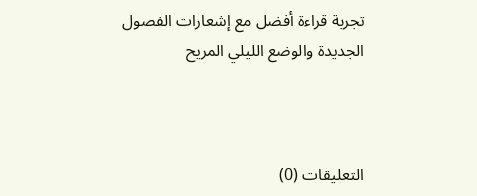تجربة قراءة أفضل مع إشعارات الفصول الجديدة والوضع الليلي المريح



التعليقات (0)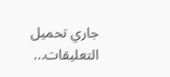جاري تحميل التعليقات...